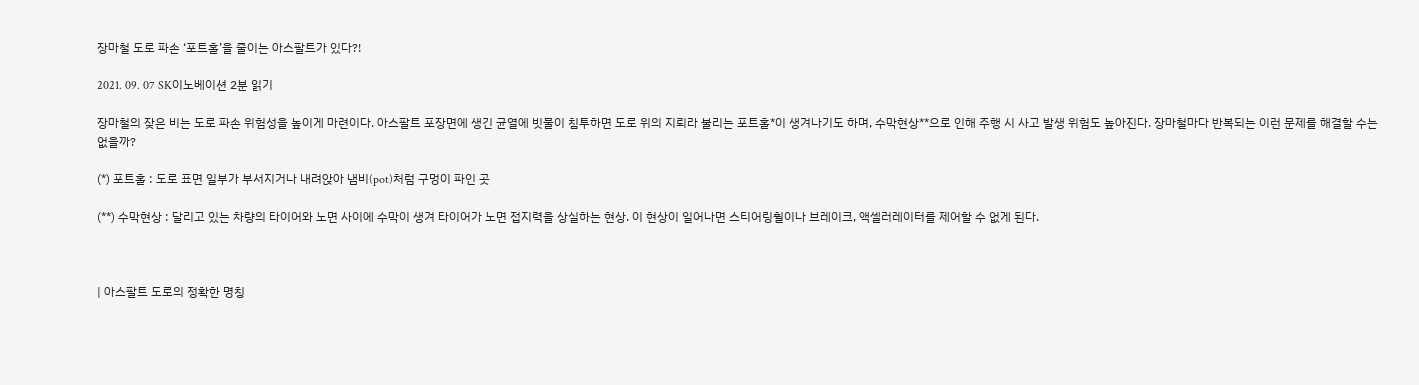장마철 도로 파손 ‘포트홀’을 줄이는 아스팔트가 있다?!

2021. 09. 07 SK이노베이션 2분 읽기

장마철의 잦은 비는 도로 파손 위험성을 높이게 마련이다. 아스팔트 포장면에 생긴 균열에 빗물이 침투하면 도로 위의 지뢰라 불리는 포트홀*이 생겨나기도 하며, 수막현상**으로 인해 주행 시 사고 발생 위험도 높아진다. 장마철마다 반복되는 이런 문제를 해결할 수는 없을까?

(*) 포트홀 : 도로 표면 일부가 부서지거나 내려앉아 냄비(pot)처럼 구멍이 파인 곳

(**) 수막현상 : 달리고 있는 차량의 타이어와 노면 사이에 수막이 생겨 타이어가 노면 접지력을 상실하는 현상. 이 현상이 일어나면 스티어링휠이나 브레이크, 액셀러레이터를 제어할 수 없게 된다.



| 아스팔트 도로의 정확한 명칭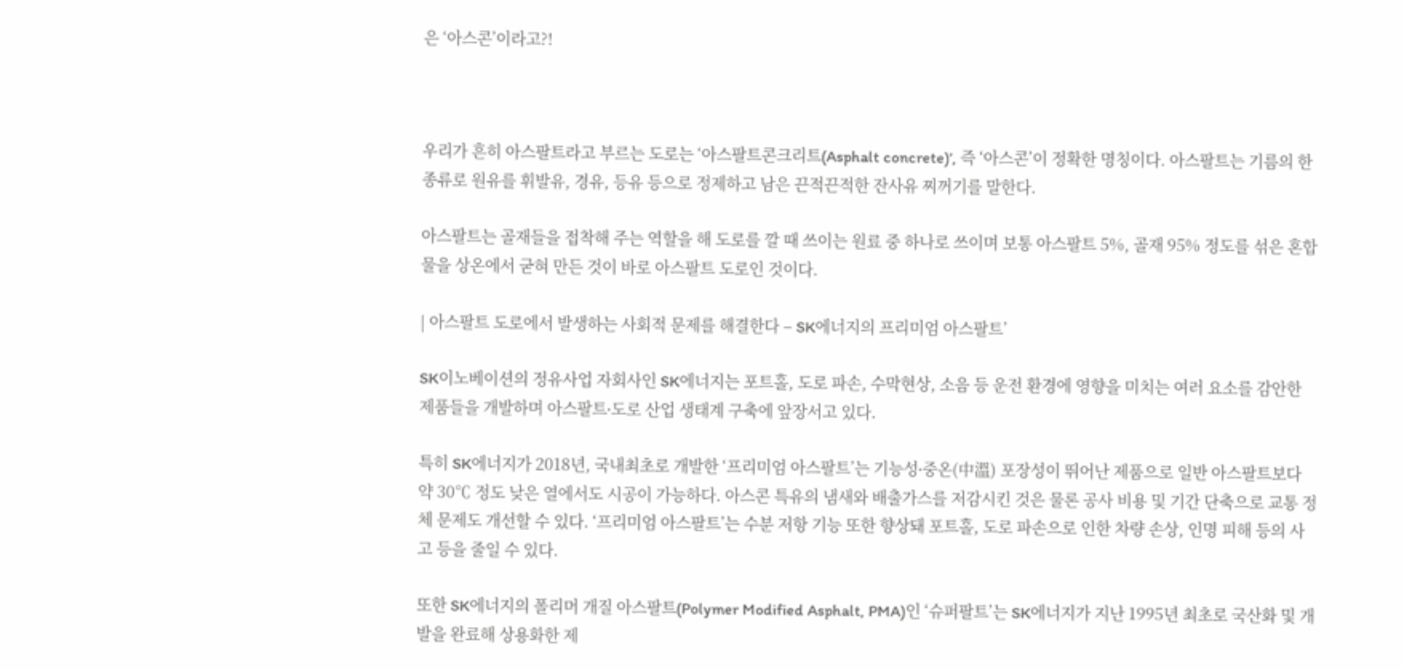은 ‘아스콘’이라고?!



우리가 흔히 아스팔트라고 부르는 도로는 ‘아스팔트콘크리트(Asphalt concrete)’, 즉 ‘아스콘’이 정확한 명칭이다. 아스팔트는 기름의 한 종류로 원유를 휘발유, 경유, 등유 등으로 정제하고 남은 끈적끈적한 잔사유 찌꺼기를 말한다.

아스팔트는 골재들을 접착해 주는 역할을 해 도로를 깔 때 쓰이는 원료 중 하나로 쓰이며 보통 아스팔트 5%, 골재 95% 정도를 섞은 혼합물을 상온에서 굳혀 만든 것이 바로 아스팔트 도로인 것이다.

| 아스팔트 도로에서 발생하는 사회적 문제를 해결한다 – SK에너지의 프리미엄 아스팔트’

SK이노베이션의 정유사업 자회사인 SK에너지는 포트홀, 도로 파손, 수막현상, 소음 등 운전 환경에 영향을 미치는 여러 요소를 감안한 제품들을 개발하며 아스팔트∙도로 산업 생태계 구축에 앞장서고 있다.

특히 SK에너지가 2018년, 국내최초로 개발한 ‘프리미엄 아스팔트’는 기능성∙중온(中溫) 포장성이 뛰어난 제품으로 일반 아스팔트보다 약 30℃ 정도 낮은 열에서도 시공이 가능하다. 아스콘 특유의 냄새와 배출가스를 저감시킨 것은 물론 공사 비용 및 기간 단축으로 교통 정체 문제도 개선할 수 있다. ‘프리미엄 아스팔트’는 수분 저항 기능 또한 향상돼 포트홀, 도로 파손으로 인한 차량 손상, 인명 피해 등의 사고 등을 줄일 수 있다.

또한 SK에너지의 폴리머 개질 아스팔트(Polymer Modified Asphalt, PMA)인 ‘슈퍼팔트’는 SK에너지가 지난 1995년 최초로 국산화 및 개발을 완료해 상용화한 제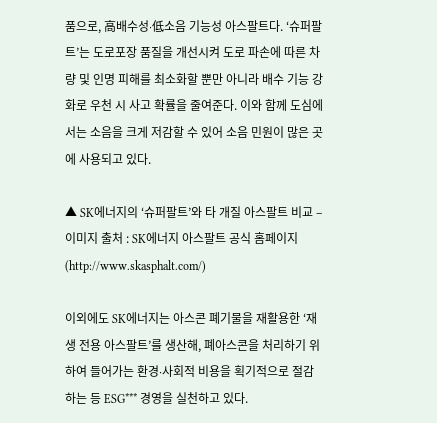품으로, 高배수성∙低소음 기능성 아스팔트다. ‘슈퍼팔트’는 도로포장 품질을 개선시켜 도로 파손에 따른 차량 및 인명 피해를 최소화할 뿐만 아니라 배수 기능 강화로 우천 시 사고 확률을 줄여준다. 이와 함께 도심에서는 소음을 크게 저감할 수 있어 소음 민원이 많은 곳에 사용되고 있다.

▲ SK에너지의 ‘슈퍼팔트’와 타 개질 아스팔트 비교 – 이미지 출처 : SK에너지 아스팔트 공식 홈페이지 (http://www.skasphalt.com/)

이외에도 SK에너지는 아스콘 폐기물을 재활용한 ‘재생 전용 아스팔트’를 생산해, 폐아스콘을 처리하기 위하여 들어가는 환경∙사회적 비용을 획기적으로 절감하는 등 ESG*** 경영을 실천하고 있다.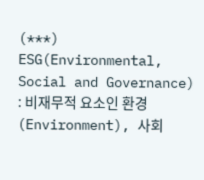(***) ESG(Environmental, Social and Governance) : 비재무적 요소인 환경(Environment), 사회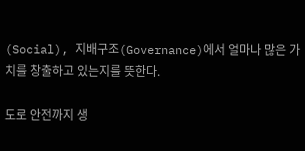(Social), 지배구조(Governance)에서 얼마나 많은 가치를 창출하고 있는지를 뜻한다.

도로 안전까지 생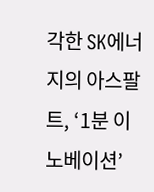각한 SK에너지의 아스팔트, ‘1분 이노베이션’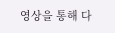영상을 통해 다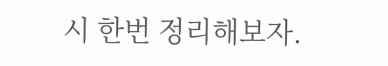시 한번 정리해보자.